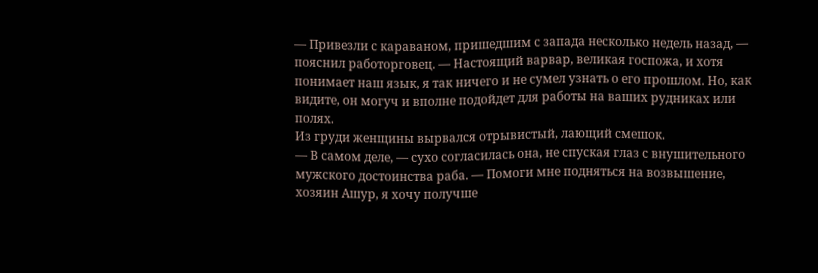— Привезли с караваном, пришедшим с запада несколько недель назад, — пояснил работорговец. — Настоящий варвар, великая госпожа, и хотя понимает наш язык, я так ничего и не сумел узнать о его прошлом. Но, как видите, он могуч и вполне подойдет для работы на ваших рудниках или полях.
Из груди женщины вырвался отрывистый, лающий смешок.
— В самом деле, — сухо согласилась она, не спуская глаз с внушительного мужского достоинства раба. — Помоги мне подняться на возвышение, хозяин Ашур, я хочу получше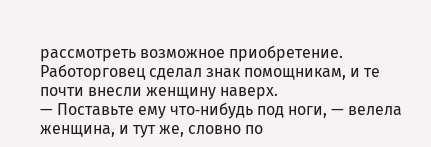рассмотреть возможное приобретение.
Работорговец сделал знак помощникам, и те почти внесли женщину наверх.
— Поставьте ему что‑нибудь под ноги, — велела женщина, и тут же, словно по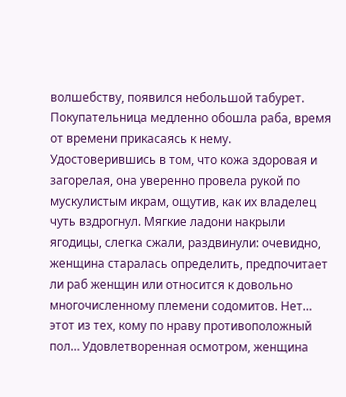волшебству, появился небольшой табурет.
Покупательница медленно обошла раба, время от времени прикасаясь к нему. Удостоверившись в том, что кожа здоровая и загорелая, она уверенно провела рукой по мускулистым икрам, ощутив, как их владелец чуть вздрогнул. Мягкие ладони накрыли ягодицы, слегка сжали, раздвинули: очевидно, женщина старалась определить, предпочитает ли раб женщин или относится к довольно многочисленному племени содомитов. Нет… этот из тех, кому по нраву противоположный пол… Удовлетворенная осмотром, женщина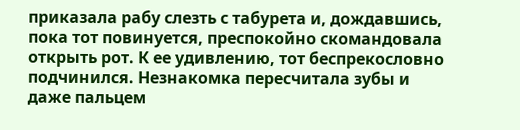приказала рабу слезть с табурета и, дождавшись, пока тот повинуется, преспокойно скомандовала открыть рот. К ее удивлению, тот беспрекословно подчинился. Незнакомка пересчитала зубы и даже пальцем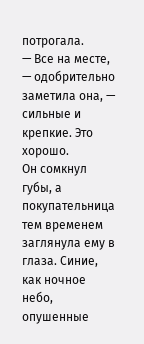потрогала.
— Все на месте, — одобрительно заметила она, — сильные и крепкие. Это хорошо.
Он сомкнул губы, а покупательница тем временем заглянула ему в глаза. Синие, как ночное небо, опушенные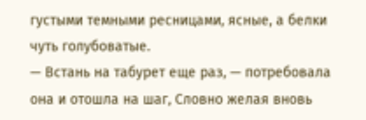густыми темными ресницами, ясные, а белки чуть голубоватые.
— Встань на табурет еще раз, — потребовала она и отошла на шаг, Словно желая вновь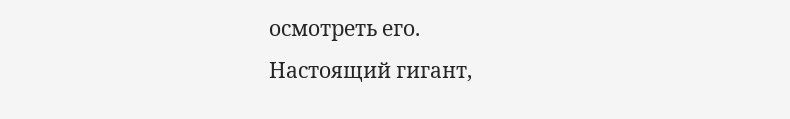осмотреть его.
Настоящий гигант,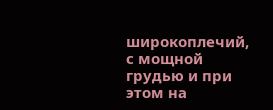широкоплечий, с мощной грудью и при этом на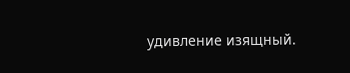удивление изящный.